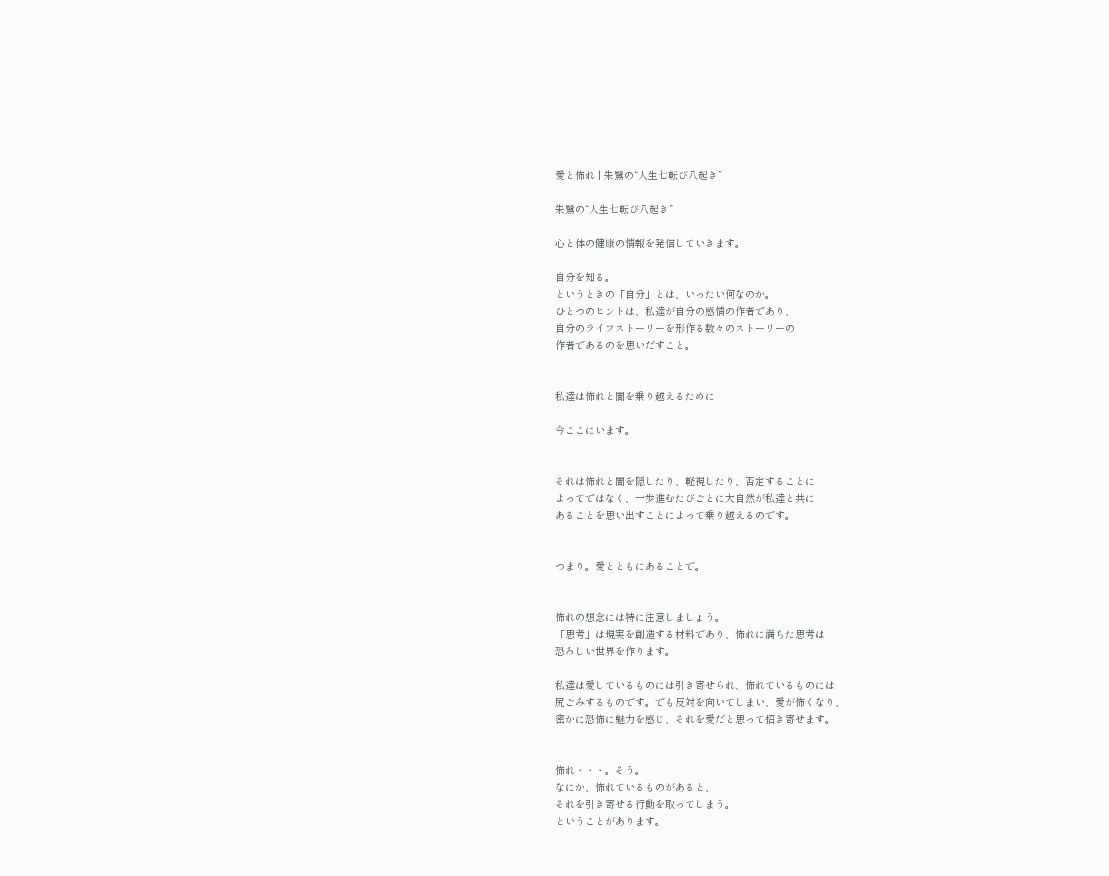愛と怖れ | 朱鷺の“人生七転び八起き”

朱鷺の“人生七転び八起き”

心と体の健康の情報を発信していきます。

自分を知る。
というときの「自分」とは、いったい何なのか。
ひとつのヒントは、私達が自分の感情の作者であり、
自分のライフストーリーを形作る数々のストーリーの
作者であるのを思いだすこと。


私達は怖れと闇を乗り越えるために

今ここにいます。


それは怖れと闇を隠したり、軽視したり、否定することに
よってではなく、一歩進むたびごとに大自然が私達と共に
あることを思い出すことによって乗り越えるのです。


つまり。愛とともにあることで。


怖れの想念には特に注意しましょう。
「思考」は現実を創造する材料であり、怖れに満ちた思考は
恐ろしい世界を作ります。

私達は愛しているものには引き寄せられ、怖れているものには
尻ごみするものです。でも反対を向いてしまい、愛が怖くなり、
密かに恐怖に魅力を感じ、それを愛だと思って招き寄せます。


怖れ・・・。そう。
なにか、怖れているものがあると、
それを引き寄せる行動を取ってしまう。
ということがあります。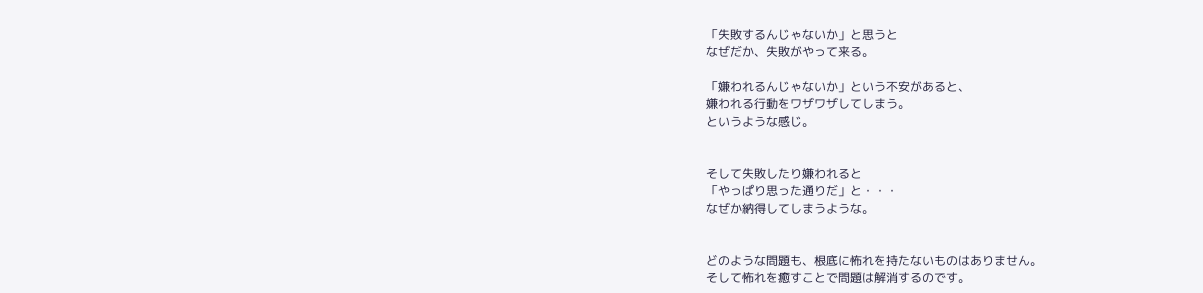「失敗するんじゃないか」と思うと
なぜだか、失敗がやって来る。

「嫌われるんじゃないか」という不安があると、
嫌われる行動をワザワザしてしまう。
というような感じ。


そして失敗したり嫌われると
「やっぱり思った通りだ」と・・・
なぜか納得してしまうような。


どのような問題も、根底に怖れを持たないものはありません。
そして怖れを癒すことで問題は解消するのです。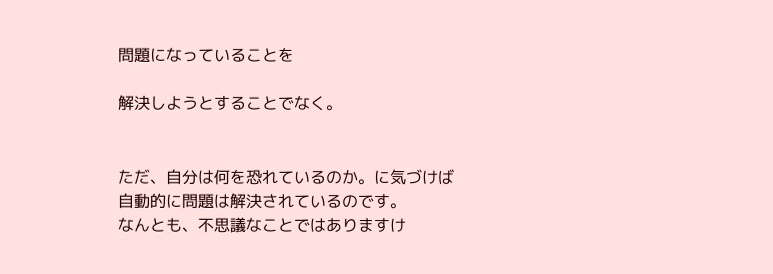問題になっていることを

解決しようとすることでなく。


ただ、自分は何を恐れているのか。に気づけば
自動的に問題は解決されているのです。
なんとも、不思議なことではありますけ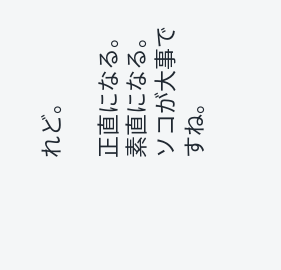れど。

正直になる。素直になる。ソコが大事ですね。